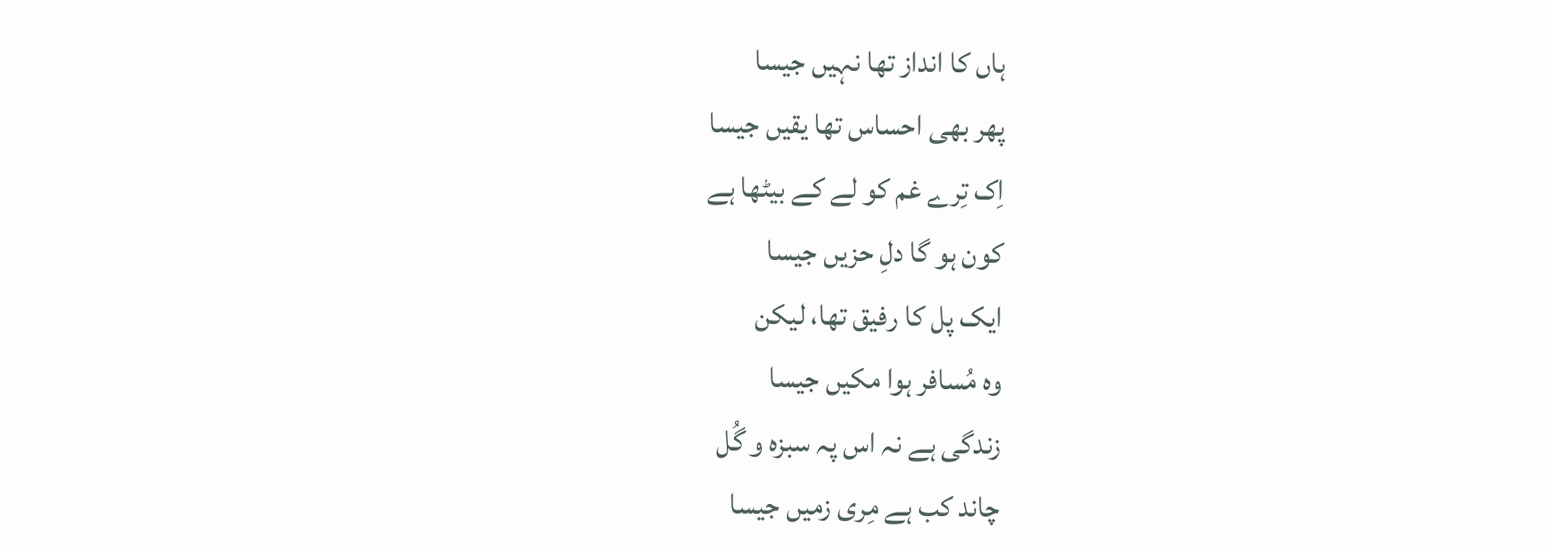ہاں کا انداز تھا نہیں جیسا
پھر بھی احساس تھا یقیں جیسا
اِک تِرے غم کو لے کے بیٹھا ہے
کون ہو گا دلِ حزیں جیسا
ایک پل کا رفیق تھا، لیکن
وہ مُسافر ہوا مکیں جیسا
زندگی ہے نہ اس پہ سبزہ و گُل
چاند کب ہے مِری زمیں جیسا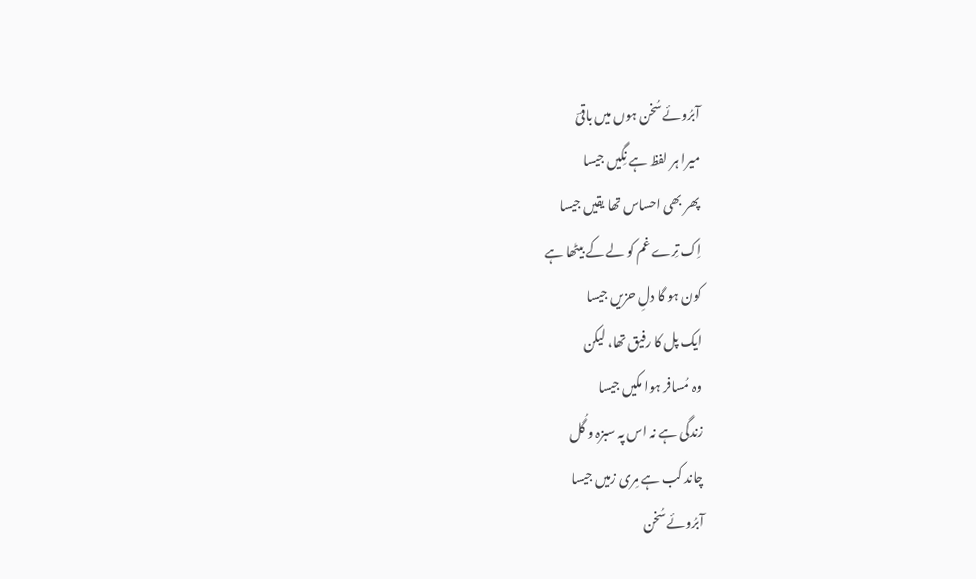آبرُوئے سُخن ہوں میں باقیؔ
میرا ہر لفظ ہے نِگیں جیسا
پھر بھی احساس تھا یقیں جیسا
اِک تِرے غم کو لے کے بیٹھا ہے
کون ہو گا دلِ حزیں جیسا
ایک پل کا رفیق تھا، لیکن
وہ مُسافر ہوا مکیں جیسا
زندگی ہے نہ اس پہ سبزہ و گُل
چاند کب ہے مِری زمیں جیسا
آبرُوئے سُخن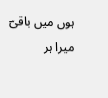ہوں میں باقیؔ
میرا ہر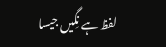لفظ ہے نِگیں جیسا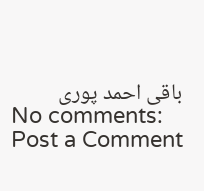باقی احمد پوری
No comments:
Post a Comment